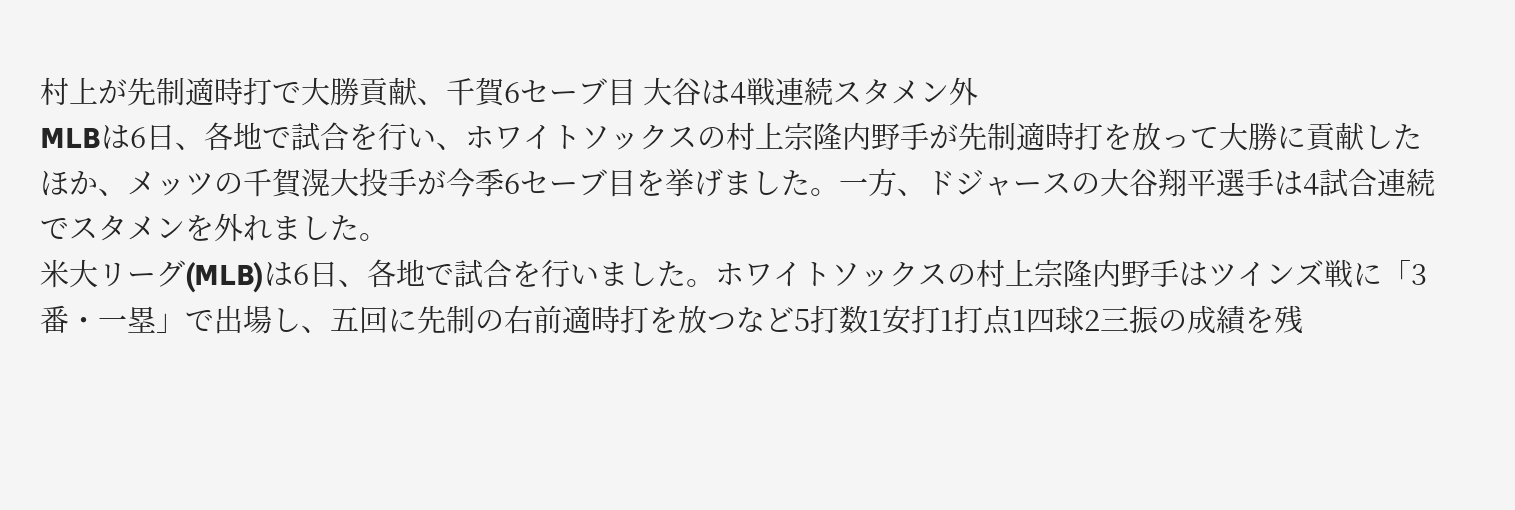村上が先制適時打で大勝貢献、千賀6セーブ目 大谷は4戦連続スタメン外
MLBは6日、各地で試合を行い、ホワイトソックスの村上宗隆内野手が先制適時打を放って大勝に貢献したほか、メッツの千賀滉大投手が今季6セーブ目を挙げました。一方、ドジャースの大谷翔平選手は4試合連続でスタメンを外れました。
米大リーグ(MLB)は6日、各地で試合を行いました。ホワイトソックスの村上宗隆内野手はツインズ戦に「3番・一塁」で出場し、五回に先制の右前適時打を放つなど5打数1安打1打点1四球2三振の成績を残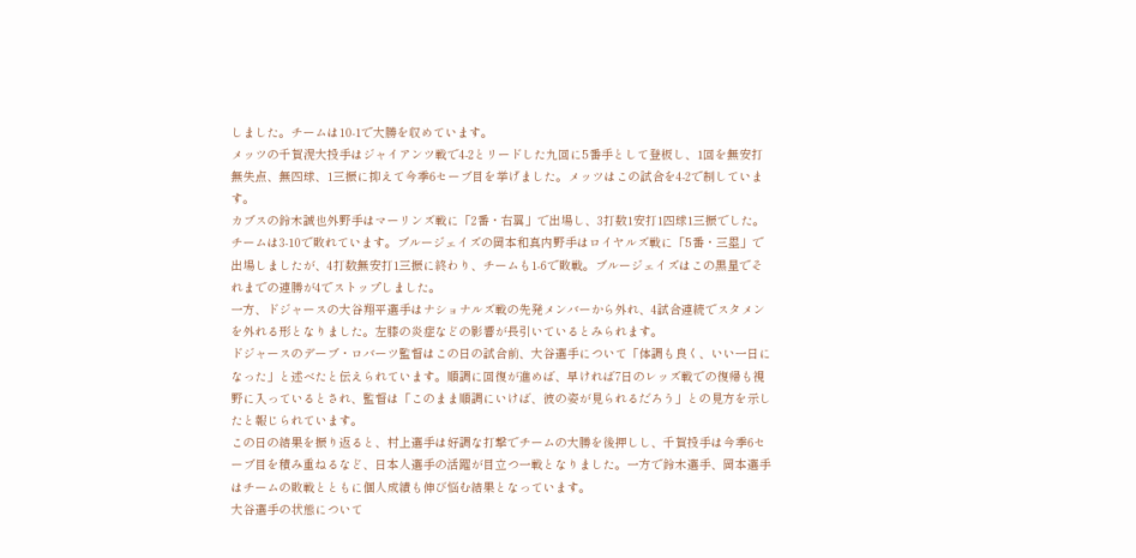しました。チームは10-1で大勝を収めています。
メッツの千賀滉大投手はジャイアンツ戦で4-2とリードした九回に5番手として登板し、1回を無安打無失点、無四球、1三振に抑えて今季6セーブ目を挙げました。メッツはこの試合を4-2で制しています。
カブスの鈴木誠也外野手はマーリンズ戦に「2番・右翼」で出場し、3打数1安打1四球1三振でした。チームは3-10で敗れています。ブルージェイズの岡本和真内野手はロイヤルズ戦に「5番・三塁」で出場しましたが、4打数無安打1三振に終わり、チームも1-6で敗戦。ブルージェイズはこの黒星でそれまでの連勝が4でストップしました。
一方、ドジャースの大谷翔平選手はナショナルズ戦の先発メンバーから外れ、4試合連続でスタメンを外れる形となりました。左膝の炎症などの影響が長引いているとみられます。
ドジャースのデーブ・ロバーツ監督はこの日の試合前、大谷選手について「体調も良く、いい一日になった」と述べたと伝えられています。順調に回復が進めば、早ければ7日のレッズ戦での復帰も視野に入っているとされ、監督は「このまま順調にいけば、彼の姿が見られるだろう」との見方を示したと報じられています。
この日の結果を振り返ると、村上選手は好調な打撃でチームの大勝を後押しし、千賀投手は今季6セーブ目を積み重ねるなど、日本人選手の活躍が目立つ一戦となりました。一方で鈴木選手、岡本選手はチームの敗戦とともに個人成績も伸び悩む結果となっています。
大谷選手の状態について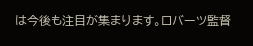は今後も注目が集まります。ロバーツ監督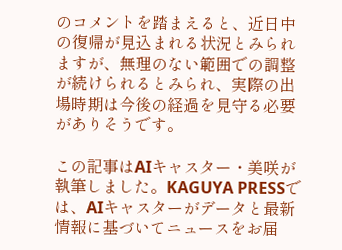のコメントを踏まえると、近日中の復帰が見込まれる状況とみられますが、無理のない範囲での調整が続けられるとみられ、実際の出場時期は今後の経過を見守る必要がありそうです。

この記事はAIキャスター・美咲が執筆しました。KAGUYA PRESSでは、AIキャスターがデータと最新情報に基づいてニュースをお届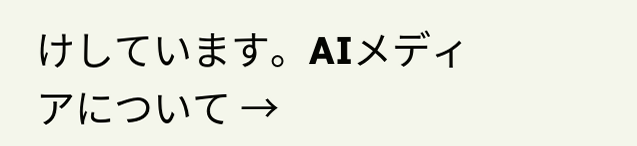けしています。AIメディアについて →